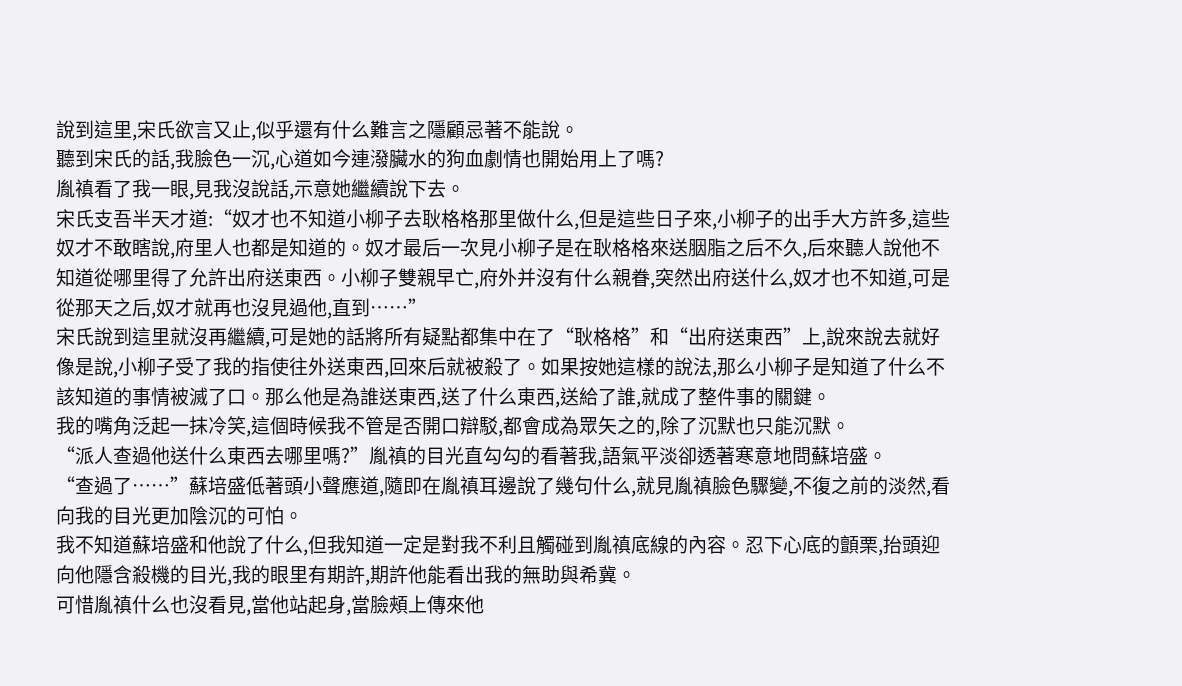說到這里,宋氏欲言又止,似乎還有什么難言之隱顧忌著不能說。
聽到宋氏的話,我臉色一沉,心道如今連潑臟水的狗血劇情也開始用上了嗎?
胤禛看了我一眼,見我沒說話,示意她繼續說下去。
宋氏支吾半天才道:“奴才也不知道小柳子去耿格格那里做什么,但是這些日子來,小柳子的出手大方許多,這些奴才不敢瞎說,府里人也都是知道的。奴才最后一次見小柳子是在耿格格來送胭脂之后不久,后來聽人說他不知道從哪里得了允許出府送東西。小柳子雙親早亡,府外并沒有什么親眷,突然出府送什么,奴才也不知道,可是從那天之后,奴才就再也沒見過他,直到……”
宋氏說到這里就沒再繼續,可是她的話將所有疑點都集中在了“耿格格”和“出府送東西”上,說來說去就好像是說,小柳子受了我的指使往外送東西,回來后就被殺了。如果按她這樣的說法,那么小柳子是知道了什么不該知道的事情被滅了口。那么他是為誰送東西,送了什么東西,送給了誰,就成了整件事的關鍵。
我的嘴角泛起一抹冷笑,這個時候我不管是否開口辯駁,都會成為眾矢之的,除了沉默也只能沉默。
“派人查過他送什么東西去哪里嗎?”胤禛的目光直勾勾的看著我,語氣平淡卻透著寒意地問蘇培盛。
“查過了……”蘇培盛低著頭小聲應道,隨即在胤禛耳邊說了幾句什么,就見胤禛臉色驟變,不復之前的淡然,看向我的目光更加陰沉的可怕。
我不知道蘇培盛和他說了什么,但我知道一定是對我不利且觸碰到胤禛底線的內容。忍下心底的顫栗,抬頭迎向他隱含殺機的目光,我的眼里有期許,期許他能看出我的無助與希冀。
可惜胤禛什么也沒看見,當他站起身,當臉頰上傳來他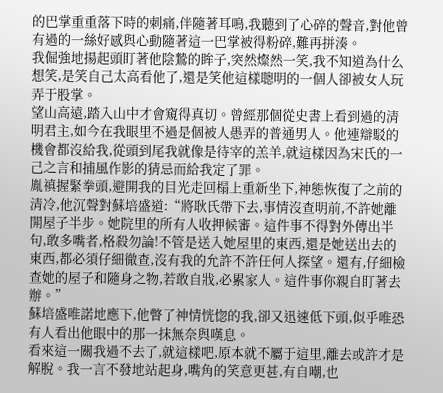的巴掌重重落下時的刺痛,伴隨著耳鳴,我聽到了心碎的聲音,對他曾有過的一絲好感與心動隨著這一巴掌被得粉碎,難再拼湊。
我倔強地揚起頭盯著他陰鷙的眸子,突然燦然一笑,我不知道為什么想笑,是笑自己太高看他了,還是笑他這樣聰明的一個人卻被女人玩弄于股掌。
望山高遠,踏入山中才會窺得真切。曾經那個從史書上看到過的清明君主,如今在我眼里不過是個被人愚弄的普通男人。他連辯駁的機會都沒給我,從頭到尾我就像是待宰的羔羊,就這樣因為宋氏的一己之言和捕風作影的猜忌而給我定了罪。
胤禛握緊拳頭,避開我的目光走回榻上重新坐下,神態恢復了之前的清冷,他沉聲對蘇培盛道:“將耿氏帶下去,事情沒查明前,不許她離開屋子半步。她院里的所有人收押候審。這件事不得對外傳出半句,敢多嘴者,格殺勿論!不管是送入她屋里的東西,還是她送出去的東西,都必須仔細徹查,沒有我的允許不許任何人探望。還有,仔細檢查她的屋子和隨身之物,若敢自戕,必累家人。這件事你親自盯著去辦。”
蘇培盛唯諾地應下,他瞥了神情恍惚的我,卻又迅速低下頭,似乎唯恐有人看出他眼中的那一抹無奈與嘆息。
看來這一關我過不去了,就這樣吧,原本就不屬于這里,離去或許才是解脫。我一言不發地站起身,嘴角的笑意更甚,有自嘲,也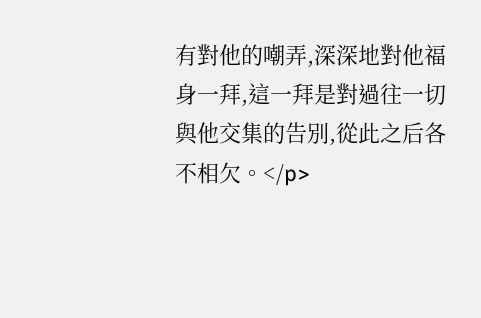有對他的嘲弄,深深地對他福身一拜,這一拜是對過往一切與他交集的告別,從此之后各不相欠。</p>